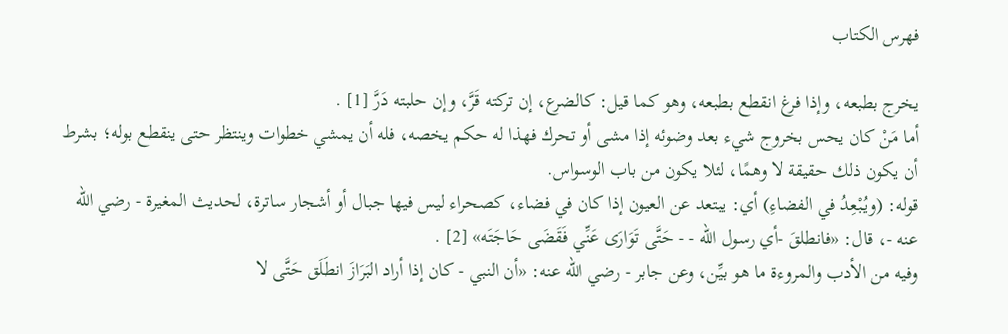فهرس الكتاب

يخرج بطبعه، وإذا فرغ انقطع بطبعه، وهو كما قيل: كالضرع، إن تركته قَرَّ، وإن حلبته دَرَّ [1] .
أما مَنْ كان يحس بخروج شيء بعد وضوئه إذا مشى أو تحرك فهذا له حكم يخصه، فله أن يمشي خطوات وينتظر حتى ينقطع بوله؛ بشرط أن يكون ذلك حقيقة لا وهمًا، لئلا يكون من باب الوسواس.
قوله: (ويُبْعِدُ في الفضاءِ) أي: يبتعد عن العيون إذا كان في فضاء، كصحراء ليس فيها جبال أو أشجار ساترة، لحديث المغيرة - رضي الله عنه -، قال: «فانطلقَ -أي رسول الله - - حَتَّى تَوَارَى عَنِّي فَقَضَى حَاجَتَه» [2] .
وفيه من الأدب والمروءة ما هو بيِّن، وعن جابر - رضي الله عنه: «أن النبي - كان إذا أراد البَرَازَ انطَلَق حَتَّى لا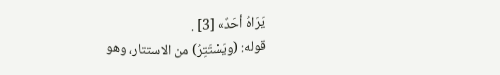يَرَاهُ أحَدٌ» [3] .
قوله: (ويَسْتَتِرُ) من الاستتار، وهو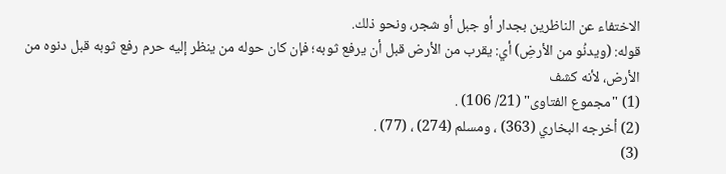الاختفاء عن الناظرين بجدار أو جبل أو شجر، ونحو ذلك.
قوله: (ويدنُو من الأرضِ) أي: يقرب من الأرض قبل أن يرفع ثوبه؛ فإن كان حوله من ينظر إليه حرم رفع ثوبه قبل دنوه من الأرض، لأنه كشف
(1) "مجموع الفتاوى" (21/ 106) .
(2) أخرجه البخاري (363) ، ومسلم (274) ، (77) .
(3)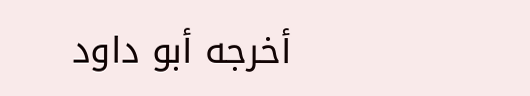أخرجه أبو داود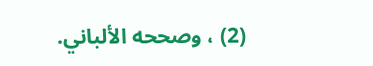(2) ، وصححه الألباني.